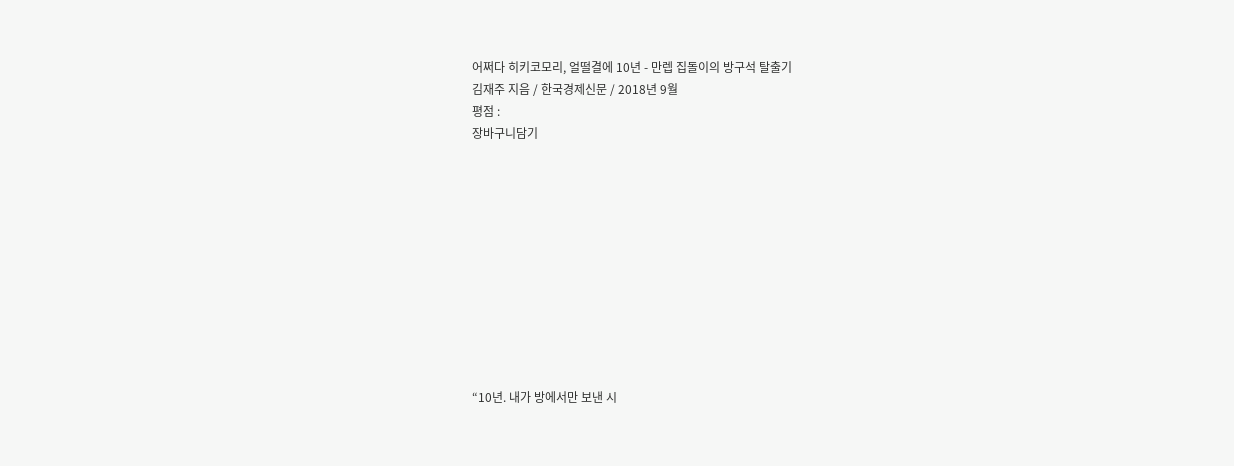어쩌다 히키코모리, 얼떨결에 10년 - 만렙 집돌이의 방구석 탈출기
김재주 지음 / 한국경제신문 / 2018년 9월
평점 :
장바구니담기











“10년. 내가 방에서만 보낸 시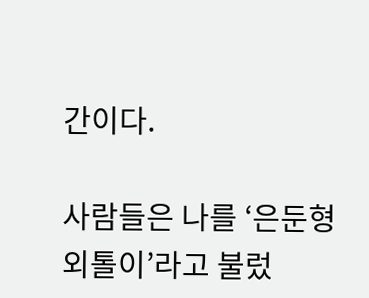간이다.

사람들은 나를 ‘은둔형 외톨이’라고 불렀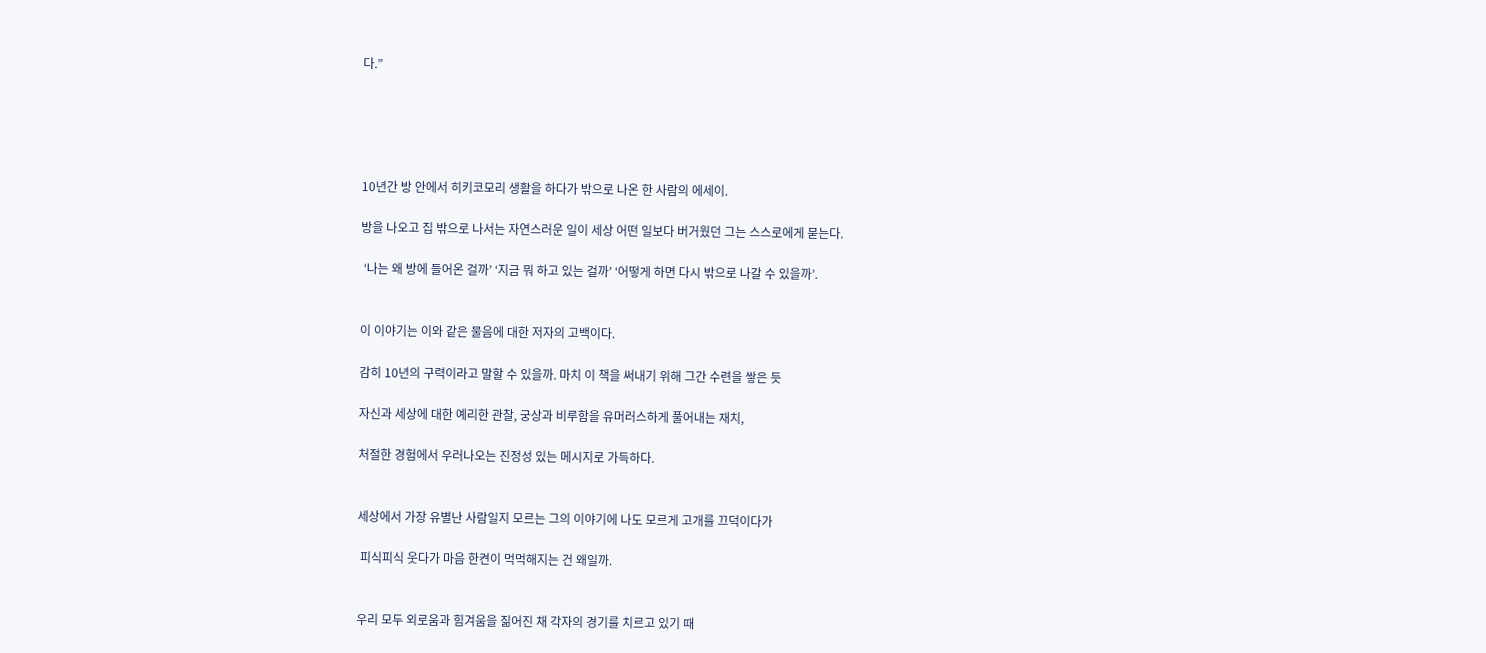다.”





10년간 방 안에서 히키코모리 생활을 하다가 밖으로 나온 한 사람의 에세이.

방을 나오고 집 밖으로 나서는 자연스러운 일이 세상 어떤 일보다 버거웠던 그는 스스로에게 묻는다.

 ‘나는 왜 방에 들어온 걸까’ ‘지금 뭐 하고 있는 걸까’ ‘어떻게 하면 다시 밖으로 나갈 수 있을까’.


이 이야기는 이와 같은 물음에 대한 저자의 고백이다.

감히 10년의 구력이라고 말할 수 있을까. 마치 이 책을 써내기 위해 그간 수련을 쌓은 듯

자신과 세상에 대한 예리한 관찰, 궁상과 비루함을 유머러스하게 풀어내는 재치,

처절한 경험에서 우러나오는 진정성 있는 메시지로 가득하다.


세상에서 가장 유별난 사람일지 모르는 그의 이야기에 나도 모르게 고개를 끄덕이다가

 피식피식 웃다가 마음 한켠이 먹먹해지는 건 왜일까.


우리 모두 외로움과 힘겨움을 짊어진 채 각자의 경기를 치르고 있기 때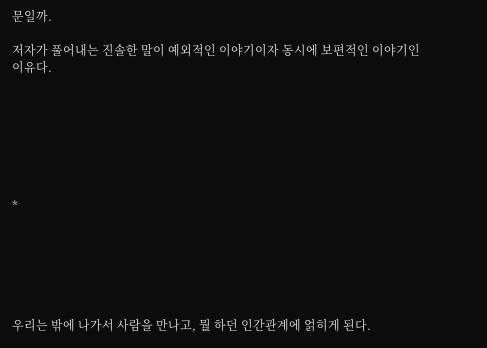문일까.

저자가 풀어내는 진솔한 말이 예외적인 이야기이자 동시에 보편적인 이야기인 이유다.







*






우리는 밖에 나가서 사람을 만나고, 뭘 하던 인간관계에 얽히게 된다.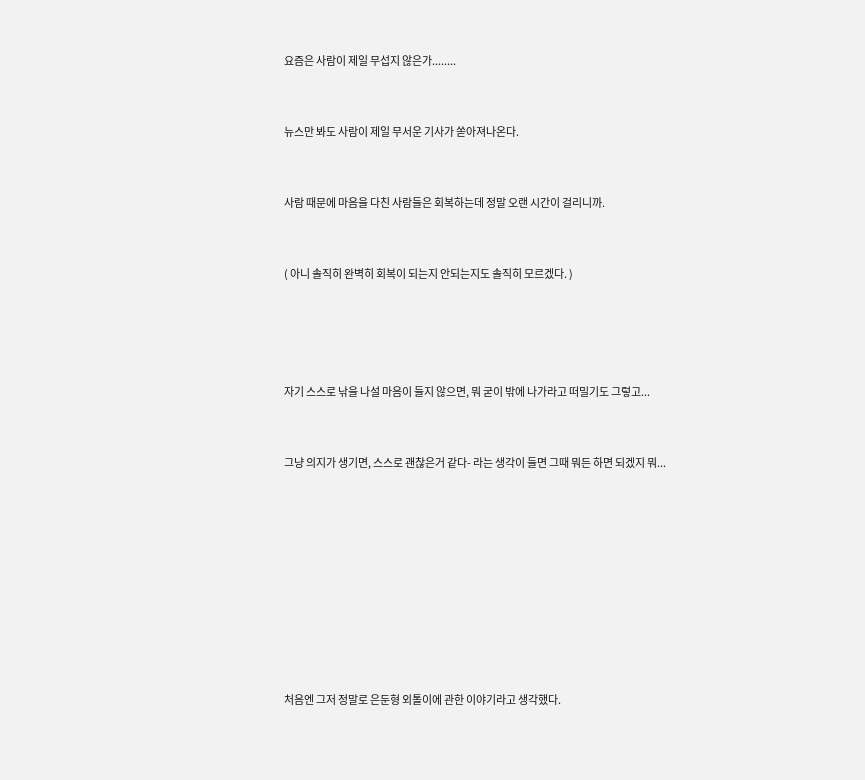요즘은 사람이 제일 무섭지 않은가........


뉴스만 봐도 사람이 제일 무서운 기사가 쏟아져나온다.


사람 때문에 마음을 다친 사람들은 회복하는데 정말 오랜 시간이 걸리니까.


( 아니 솔직히 완벽히 회복이 되는지 안되는지도 솔직히 모르겠다. )




자기 스스로 낚을 나설 마음이 들지 않으면, 뭐 굳이 밖에 나가라고 떠밀기도 그렇고...


그냥 의지가 생기면, 스스로 괜찮은거 같다- 라는 생각이 들면 그때 뭐든 하면 되겠지 뭐...









처음엔 그저 정말로 은둔형 외톨이에 관한 이야기라고 생각했다.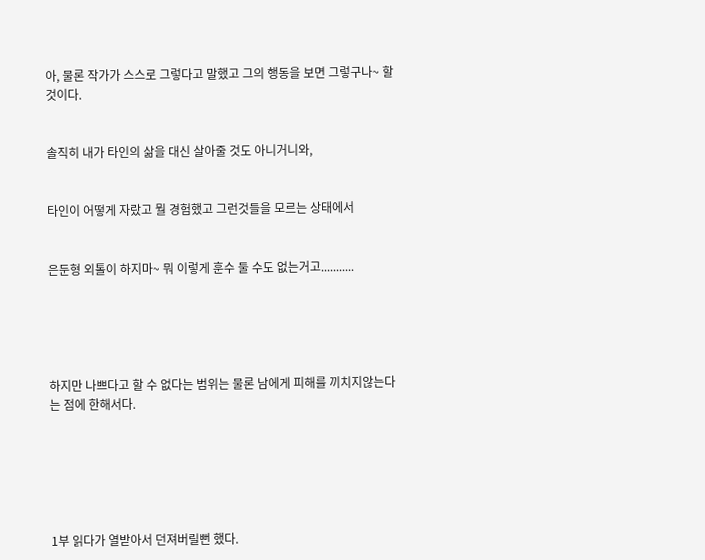아, 물론 작가가 스스로 그렇다고 말했고 그의 행동을 보면 그렇구나~ 할것이다.


솔직히 내가 타인의 삶을 대신 살아줄 것도 아니거니와,


타인이 어떻게 자랐고 뭘 경험했고 그런것들을 모르는 상태에서


은둔형 외톨이 하지마~ 뭐 이렇게 훈수 둘 수도 없는거고...........





하지만 나쁘다고 할 수 없다는 범위는 물론 남에게 피해를 끼치지않는다는 점에 한해서다.






1부 읽다가 열받아서 던져버릴뻔 했다.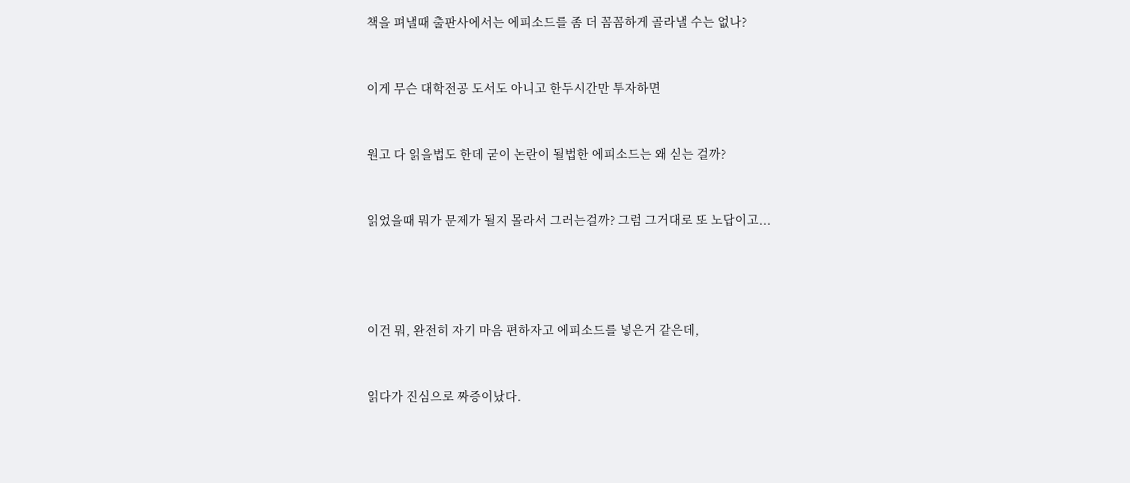책을 펴낼때 출판사에서는 에피소드를 좀 더 꼼꼼하게 골라낼 수는 없나?


이게 무슨 대학전공 도서도 아니고 한두시간만 투자하면


원고 다 읽을법도 한데 굳이 논란이 될법한 에피소드는 왜 싣는 걸까?


읽었을때 뭐가 문제가 될지 몰라서 그러는걸까? 그럼 그거대로 또 노답이고...




이건 뭐, 완전히 자기 마음 편하자고 에피소드를 넣은거 같은데,


읽다가 진심으로 짜증이났다.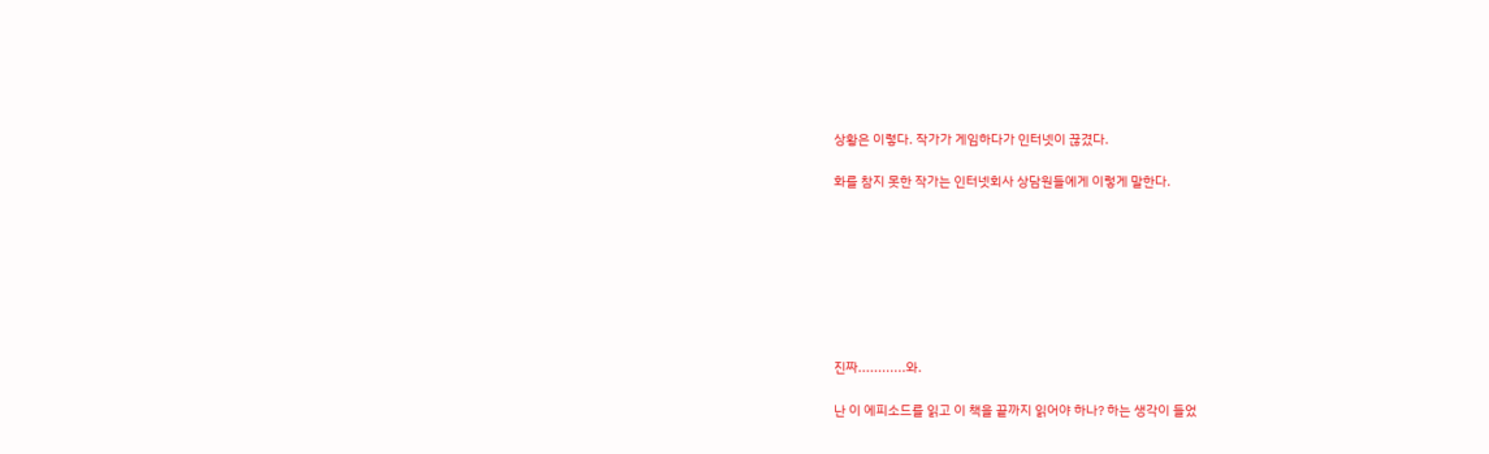상황은 이렇다. 작가가 게임하다가 인터넷이 끊겼다.


화를 참지 못한 작가는 인터넷회사 상담원들에게 이렇게 말한다.












진짜............와.


난 이 에피소드를 읽고 이 책을 끝까지 읽어야 하나? 하는 생각이 들었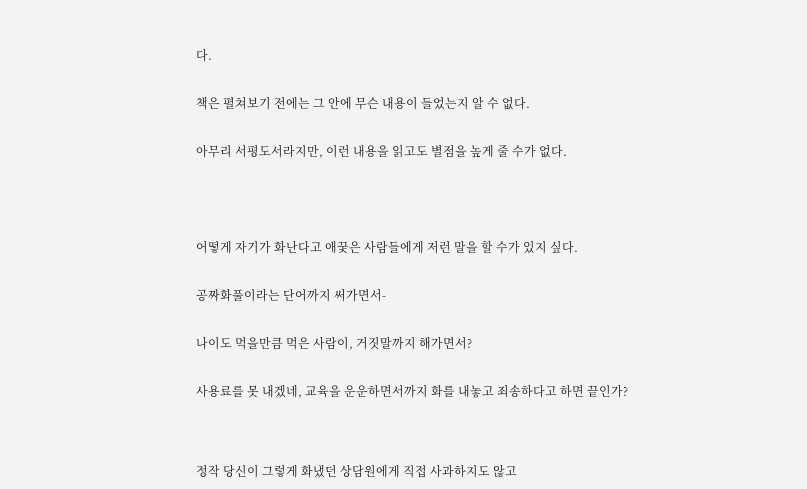다.


책은 펼쳐보기 전에는 그 안에 무슨 내용이 들었는지 알 수 없다.


아무리 서평도서라지만, 이런 내용을 읽고도 별점을 높게 줄 수가 없다.





어떻게 자기가 화난다고 애꿎은 사람들에게 저런 말을 할 수가 있지 싶다.


공짜화풀이라는 단어까지 써가면서-


나이도 먹을만큼 먹은 사람이, 거짓말까지 해가면서?


사용료를 못 내겠네, 교육을 운운하면서까지 화를 내놓고 죄송하다고 하면 끝인가?




정작 당신이 그렇게 화냈던 상담원에게 직접 사과하지도 않고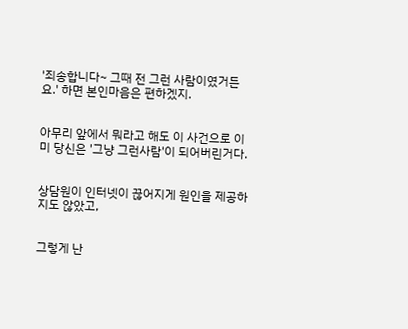'죄송합니다~ 그때 전 그런 사람이였거든요.' 하면 본인마음은 편하겠지.


아무리 앞에서 뭐라고 해도 이 사건으로 이미 당신은 '그냥 그런사람'이 되어버린거다.


상담원이 인터넷이 끊어지게 원인을 제공하지도 않았고,


그렇게 난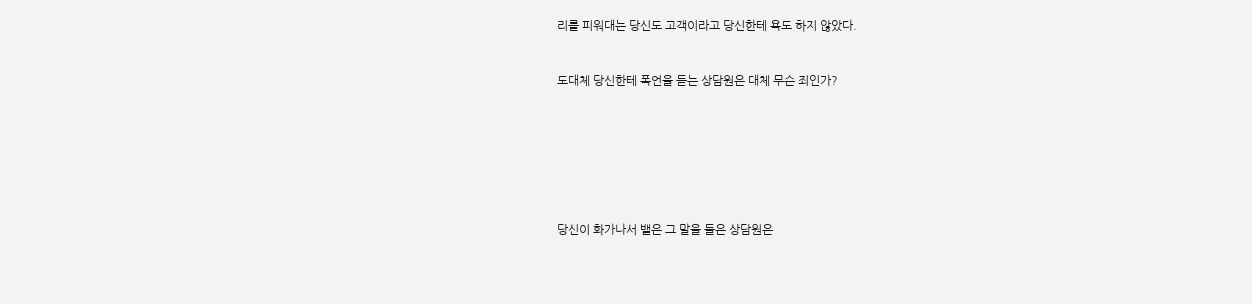리를 피워대는 당신도 고객이라고 당신한테 욕도 하지 않았다.


도대체 당신한테 폭언을 듣는 상담원은 대체 무슨 죄인가?







당신이 화가나서 뱉은 그 말을 들은 상담원은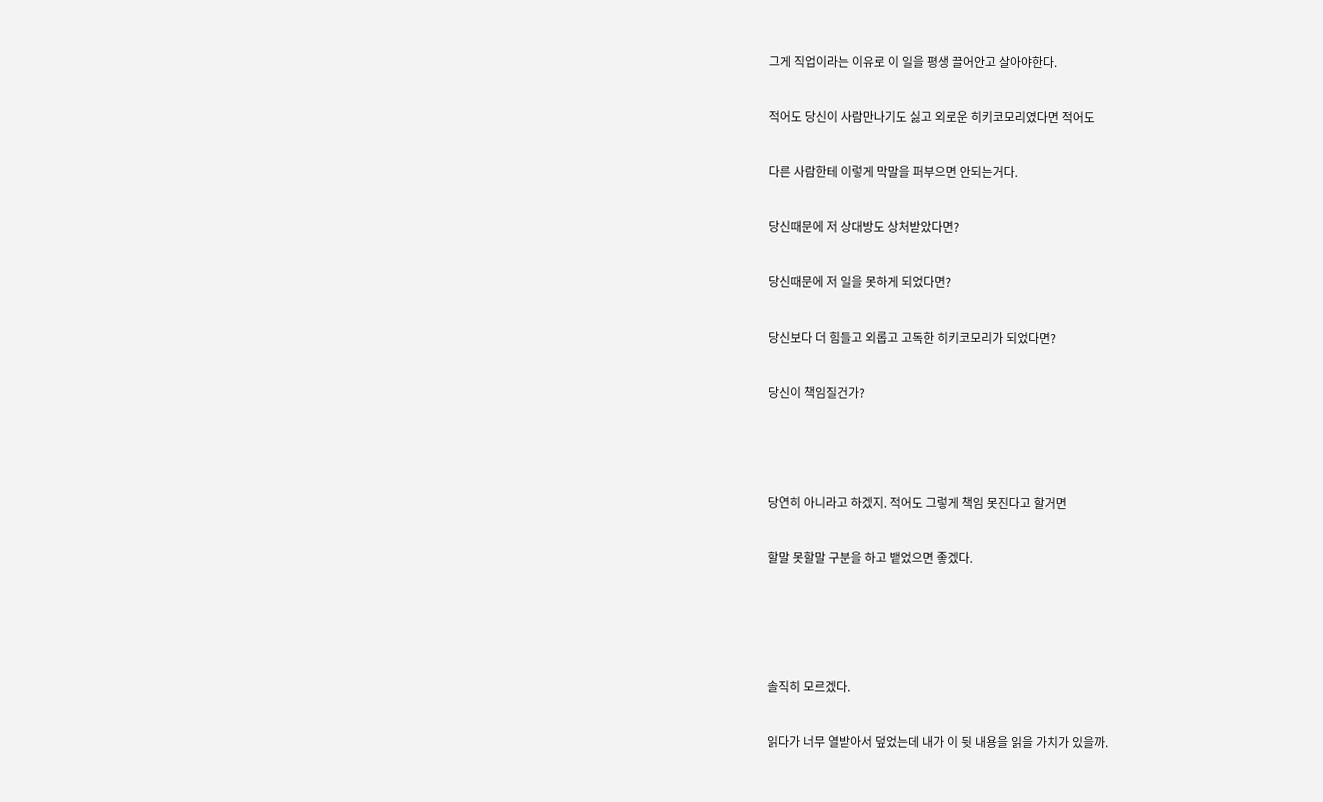그게 직업이라는 이유로 이 일을 평생 끌어안고 살아야한다.


적어도 당신이 사람만나기도 싫고 외로운 히키코모리였다면 적어도


다른 사람한테 이렇게 막말을 퍼부으면 안되는거다.


당신때문에 저 상대방도 상처받았다면?


당신때문에 저 일을 못하게 되었다면?


당신보다 더 힘들고 외롭고 고독한 히키코모리가 되었다면?


당신이 책임질건가?





당연히 아니라고 하겠지. 적어도 그렇게 책임 못진다고 할거면


할말 못할말 구분을 하고 뱉었으면 좋겠다.






솔직히 모르겠다.


읽다가 너무 열받아서 덮었는데 내가 이 뒷 내용을 읽을 가치가 있을까.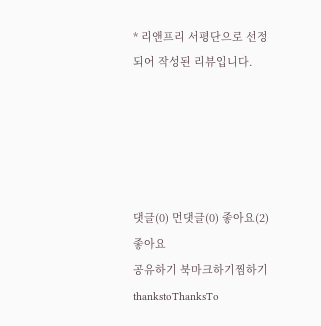* 리앤프리 서평단으로 선정되어 작성된 리뷰입니다.





댓글(0) 먼댓글(0) 좋아요(2)
좋아요
공유하기 북마크하기찜하기 thankstoThanksTo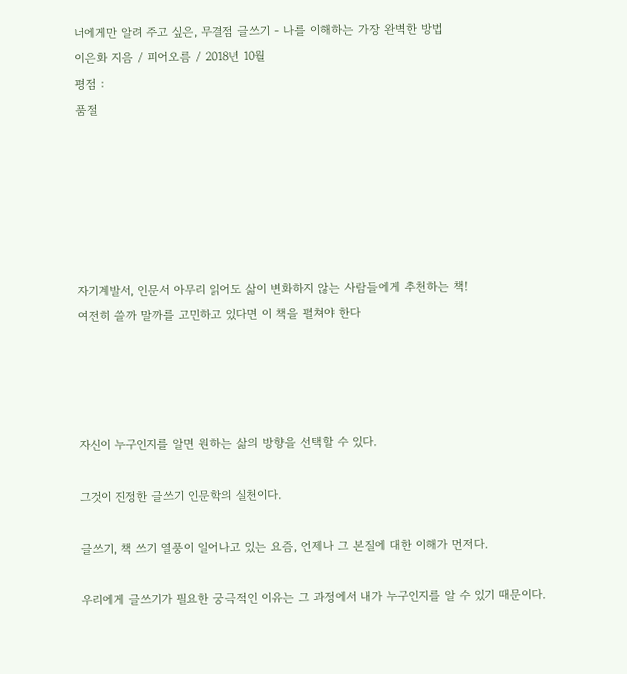너에게만 알려 주고 싶은, 무결점 글쓰기 - 나를 이해하는 가장 완벽한 방법
이은화 지음 / 피어오름 / 2018년 10월
평점 :
품절






자기계발서, 인문서 아무리 읽어도 삶이 변화하지 않는 사람들에게 추천하는 책!
여전히 쓸까 말까를 고민하고 있다면 이 책을 펼쳐야 한다




자신이 누구인지를 알면 원하는 삶의 방향을 선택할 수 있다.

그것이 진정한 글쓰기 인문학의 실천이다.

글쓰기, 책 쓰기 열풍이 일어나고 있는 요즘, 언제나 그 본질에 대한 이해가 먼저다.

우리에게 글쓰기가 필요한 궁극적인 이유는 그 과정에서 내가 누구인지를 알 수 있기 때문이다.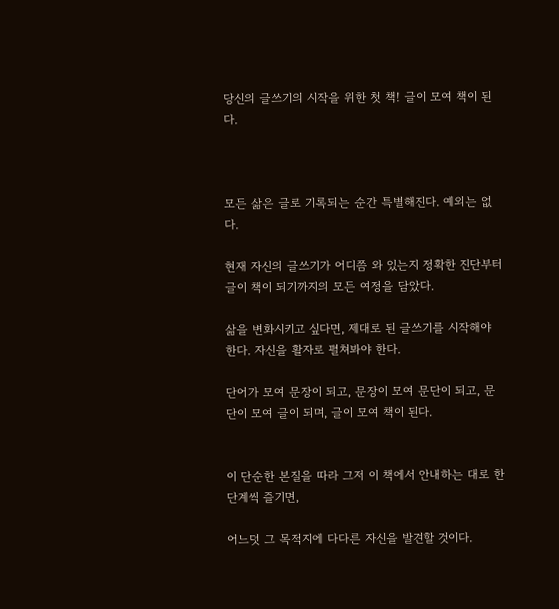당신의 글쓰기의 시작을 위한 첫 책! 글이 모여 책이 된다.



모든 삶은 글로 기록되는 순간 특별해진다. 예외는 없다.

현재 자신의 글쓰기가 어디쯤 와 있는지 정확한 진단부터 글이 책이 되기까지의 모든 여정을 담았다.

삶을 변화시키고 싶다면, 제대로 된 글쓰기를 시작해야 한다. 자신을 활자로 펼쳐봐야 한다.

단어가 모여 문장이 되고, 문장이 모여 문단이 되고, 문단이 모여 글이 되며, 글이 모여 책이 된다.


이 단순한 본질을 따라 그저 이 책에서 안내하는 대로 한 단계씩 즐기면,

어느덧 그 목적지에 다다른 자신을 발견할 것이다.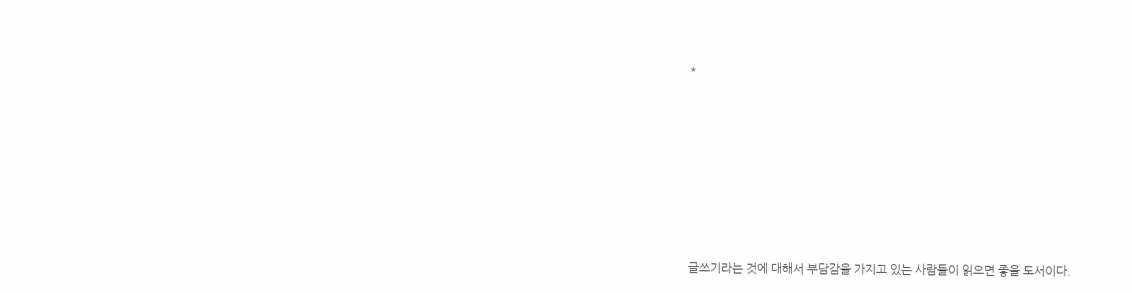*









글쓰기라는 것에 대해서 부담감을 가지고 있는 사람들이 읽으면 좋을 도서이다.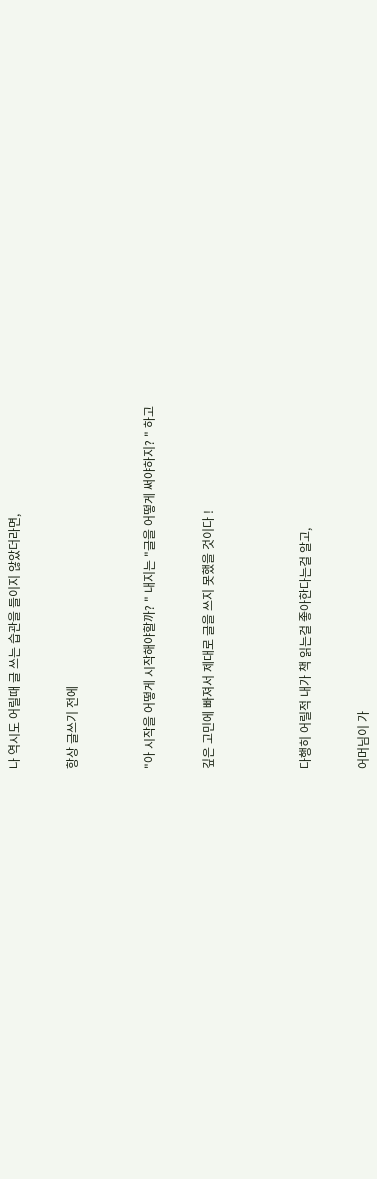나 역시도 어릴때 글 쓰는 습관을 들이지 않았더라면,


항상 글쓰기 전에



"아 시작을 어떻게 시작해야할까? " 내지는 "글을 어떻게 써야하지? " 하고


깊은 고민에 빠져서 제대로 글을 쓰지 못했을 것이다 !




다행히 어릴적 내가 책 읽는걸 좋아한다는걸 알고,


어머님이 가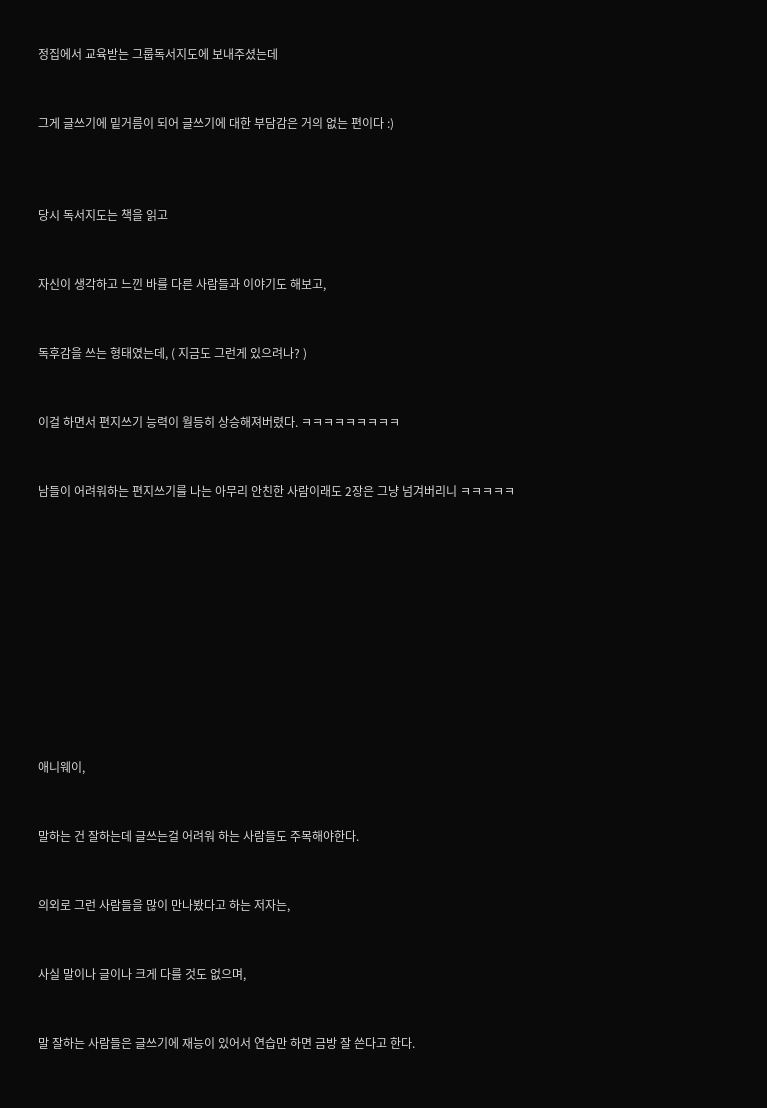정집에서 교육받는 그룹독서지도에 보내주셨는데


그게 글쓰기에 밑거름이 되어 글쓰기에 대한 부담감은 거의 없는 편이다 :)



당시 독서지도는 책을 읽고


자신이 생각하고 느낀 바를 다른 사람들과 이야기도 해보고,


독후감을 쓰는 형태였는데, ( 지금도 그런게 있으려나? )


이걸 하면서 편지쓰기 능력이 월등히 상승해져버렸다. ㅋㅋㅋㅋㅋㅋㅋㅋㅋ


남들이 어려워하는 편지쓰기를 나는 아무리 안친한 사람이래도 2장은 그냥 넘겨버리니 ㅋㅋㅋㅋㅋ











애니웨이,


말하는 건 잘하는데 글쓰는걸 어려워 하는 사람들도 주목해야한다.


의외로 그런 사람들을 많이 만나봤다고 하는 저자는,


사실 말이나 글이나 크게 다를 것도 없으며,


말 잘하는 사람들은 글쓰기에 재능이 있어서 연습만 하면 금방 잘 쓴다고 한다.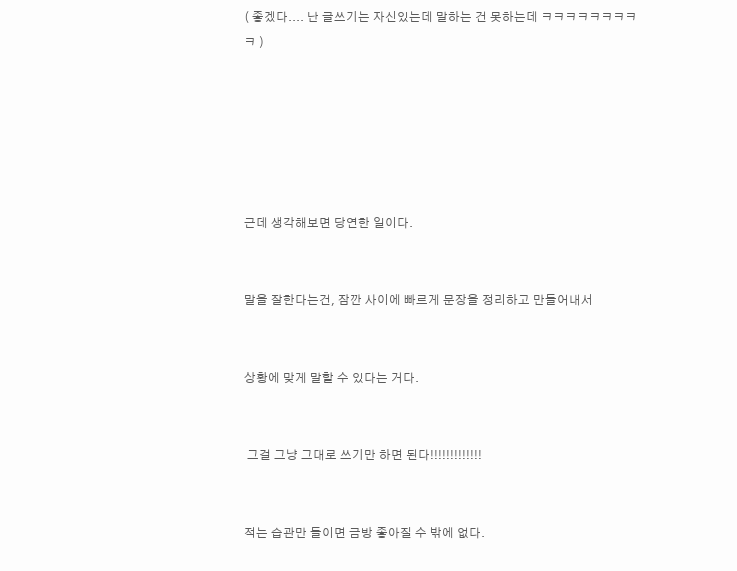( 좋겠다.... 난 글쓰기는 자신있는데 말하는 건 못하는데 ㅋㅋㅋㅋㅋㅋㅋㅋㅋ )






근데 생각해보면 당연한 일이다.


말을 잘한다는건, 잠깐 사이에 빠르게 문장을 정리하고 만들어내서


상황에 맞게 말할 수 있다는 거다.


 그걸 그냥 그대로 쓰기만 하면 된다!!!!!!!!!!!!!


적는 습관만 들이면 금방 좋아질 수 밖에 없다.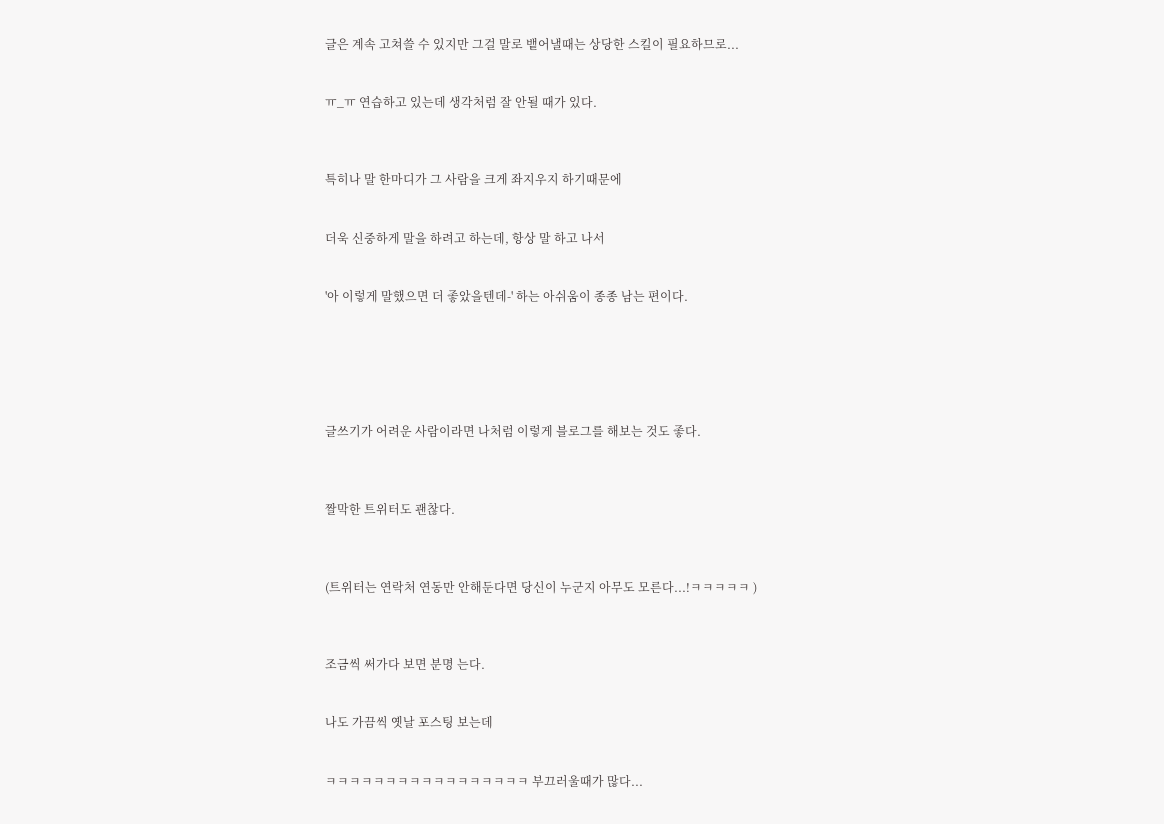글은 계속 고쳐쓸 수 있지만 그걸 말로 뱉어낼때는 상당한 스킬이 필요하므로...


ㅠ_ㅠ 연습하고 있는데 생각처럼 잘 안될 때가 있다.



특히나 말 한마디가 그 사람을 크게 좌지우지 하기때문에


더욱 신중하게 말을 하려고 하는데, 항상 말 하고 나서


'아 이렇게 말했으면 더 좋았을텐데-' 하는 아쉬움이 종종 남는 편이다.






글쓰기가 어려운 사람이라면 나처럼 이렇게 블로그를 해보는 것도 좋다.



짤막한 트위터도 괜찮다.



(트위터는 연락처 연동만 안해둔다면 당신이 누군지 아무도 모른다...!ㅋㅋㅋㅋㅋ )



조금씩 써가다 보면 분명 는다.


나도 가끔씩 옛날 포스팅 보는데


ㅋㅋㅋㅋㅋㅋㅋㅋㅋㅋㅋㅋㅋㅋㅋㅋㅋ 부끄러울때가 많다...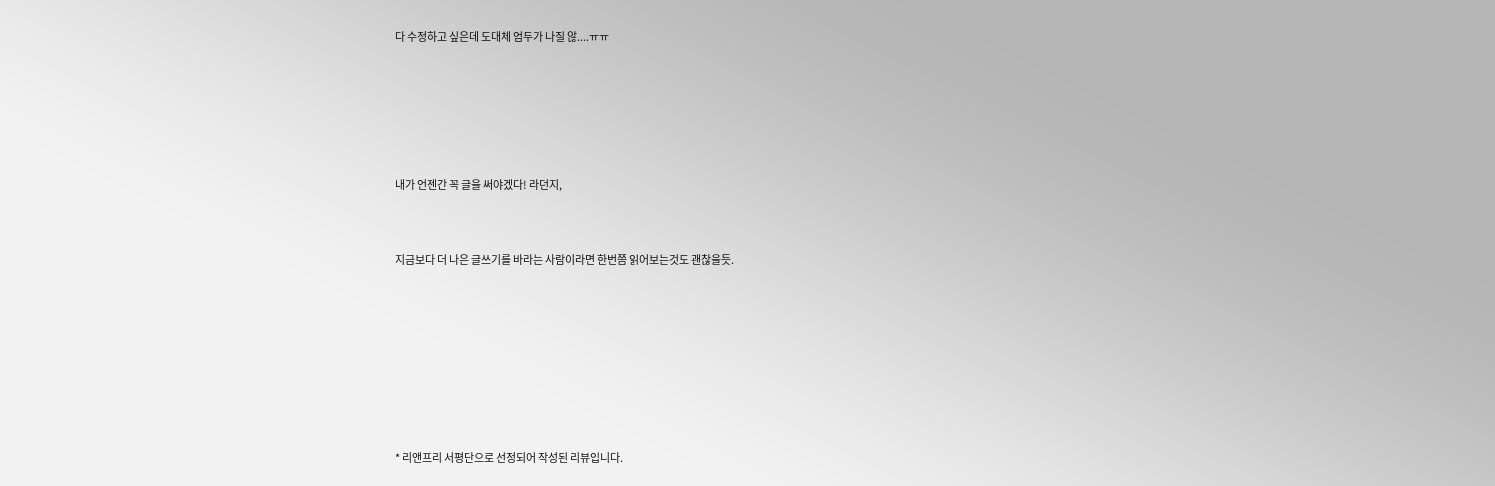다 수정하고 싶은데 도대체 엄두가 나질 않....ㅠㅠ





내가 언젠간 꼭 글을 써야겠다! 라던지,


지금보다 더 나은 글쓰기를 바라는 사람이라면 한번쯤 읽어보는것도 괜찮을듯.







* 리앤프리 서평단으로 선정되어 작성된 리뷰입니다.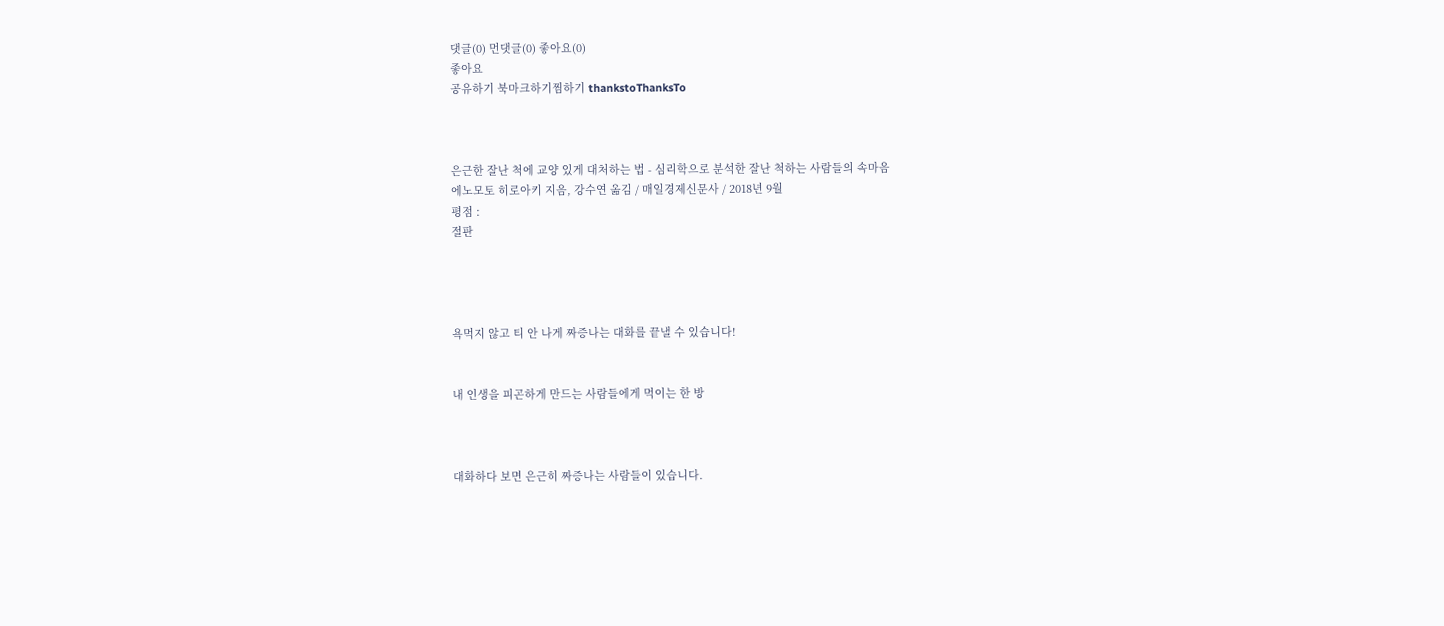댓글(0) 먼댓글(0) 좋아요(0)
좋아요
공유하기 북마크하기찜하기 thankstoThanksTo



은근한 잘난 척에 교양 있게 대처하는 법 - 심리학으로 분석한 잘난 척하는 사람들의 속마음
에노모토 히로아키 지음, 강수연 옮김 / 매일경제신문사 / 2018년 9월
평점 :
절판




욕먹지 않고 티 안 나게 짜증나는 대화를 끝낼 수 있습니다!


내 인생을 피곤하게 만드는 사람들에게 먹이는 한 방



대화하다 보면 은근히 짜증나는 사람들이 있습니다.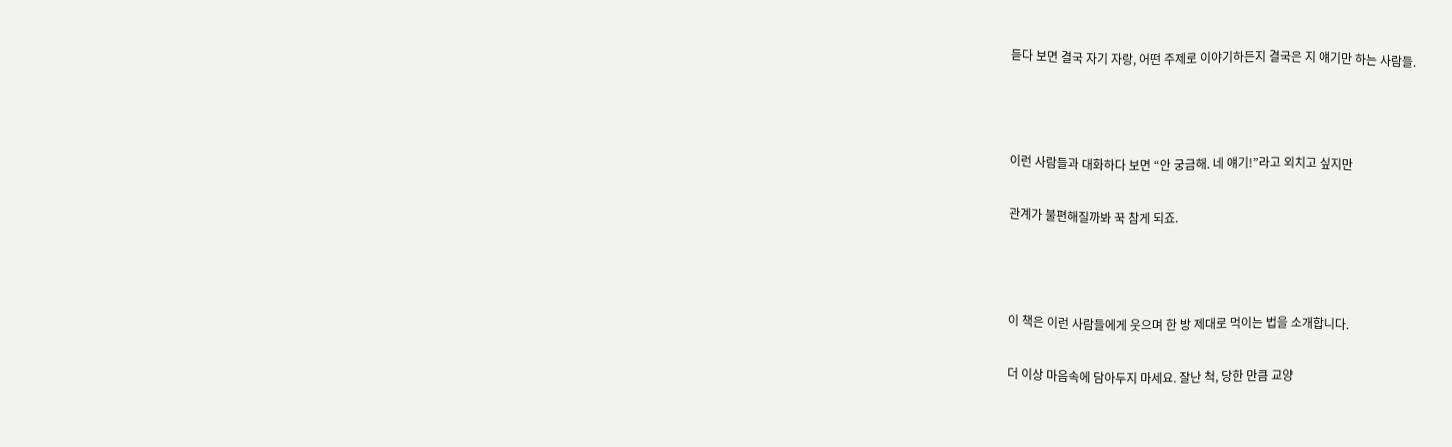듣다 보면 결국 자기 자랑, 어떤 주제로 이야기하든지 결국은 지 얘기만 하는 사람들.



이런 사람들과 대화하다 보면 “안 궁금해. 네 얘기!”라고 외치고 싶지만

관계가 불편해질까봐 꾹 참게 되죠.



이 책은 이런 사람들에게 웃으며 한 방 제대로 먹이는 법을 소개합니다.

더 이상 마음속에 담아두지 마세요. 잘난 척, 당한 만큼 교양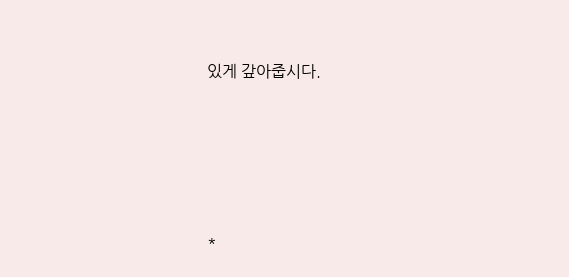있게 갚아줍시다.






*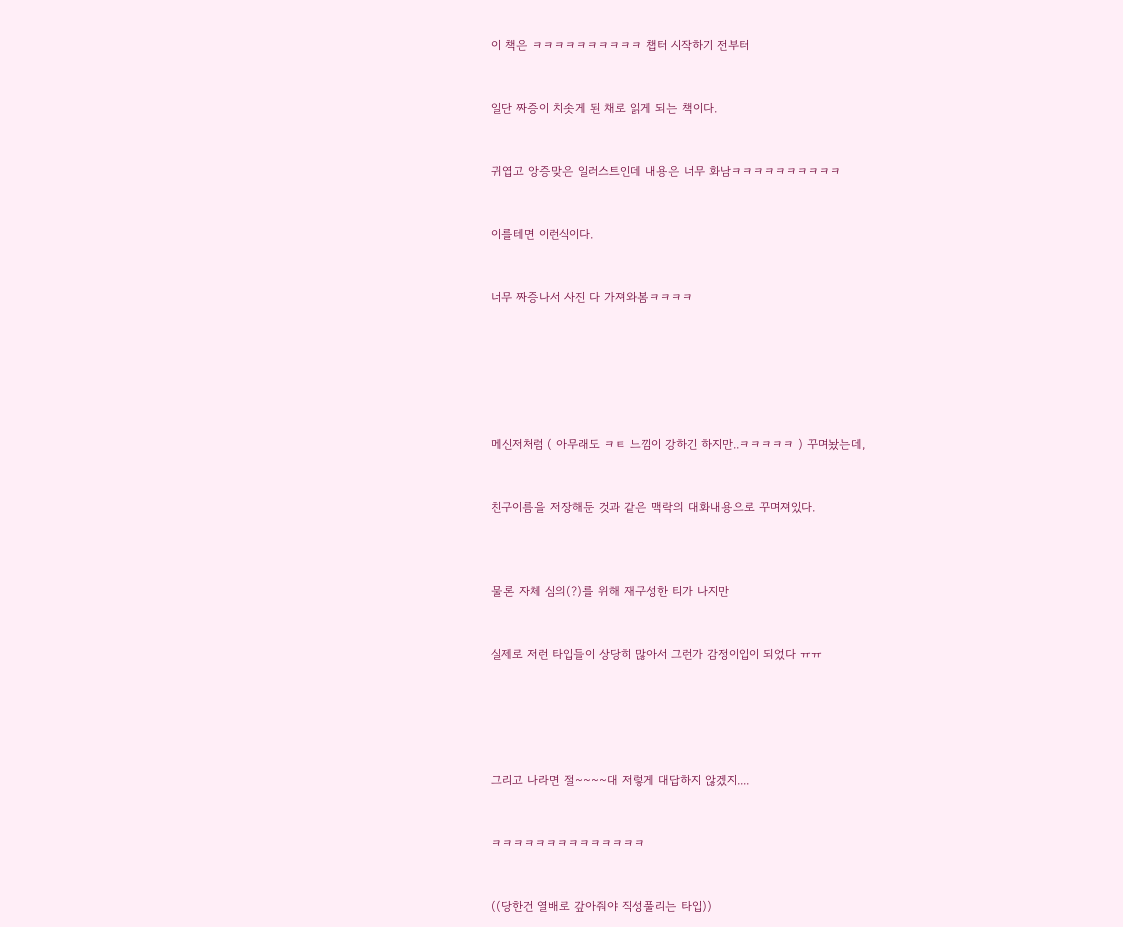이 책은 ㅋㅋㅋㅋㅋㅋㅋㅋㅋㅋ 챕터 시작하기 전부터


일단 짜증이 치솟게 된 채로 읽게 되는 책이다.


귀엽고 앙증맞은 일러스트인데 내용은 너무 화남ㅋㅋㅋㅋㅋㅋㅋㅋㅋㅋ


이를테면 이런식이다.


너무 짜증나서 사진 다 가져와봄ㅋㅋㅋㅋ






메신저처럼 ( 아무래도 ㅋㅌ 느낌이 강하긴 하지만..ㅋㅋㅋㅋㅋ ) 꾸며놨는데,


친구이름을 저장해둔 것과 같은 맥락의 대화내용으로 꾸며져있다.



물론 자체 심의(?)를 위해 재구성한 티가 나지만


실제로 저런 타입들이 상당히 많아서 그런가 감정이입이 되었다 ㅠㅠ





그리고 나라면 절~~~~대 저렇게 대답하지 않겠지....


ㅋㅋㅋㅋㅋㅋㅋㅋㅋㅋㅋㅋㅋㅋ


((당한건 열배로 갚아줘야 직성풀리는 타입))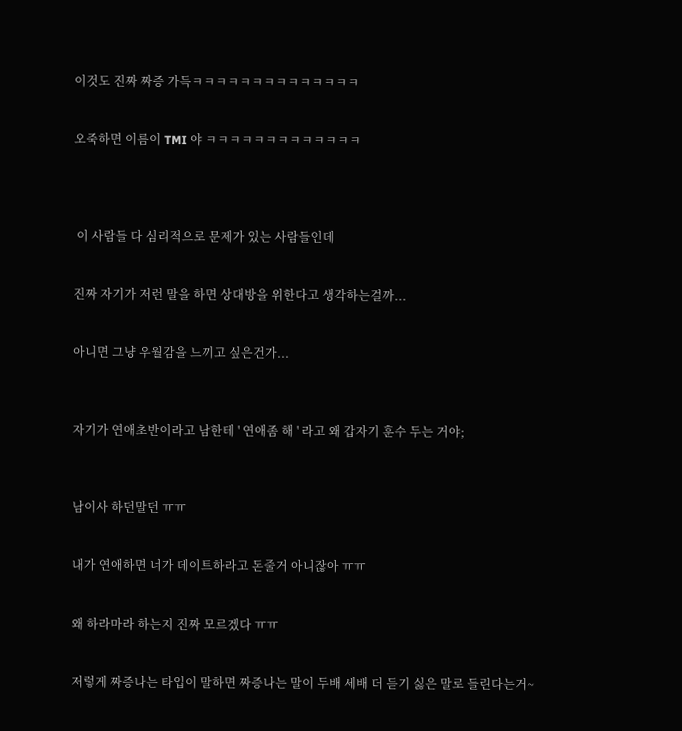이것도 진짜 짜증 가득ㅋㅋㅋㅋㅋㅋㅋㅋㅋㅋㅋㅋㅋㅋ


오죽하면 이름이 TMI 야 ㅋㅋㅋㅋㅋㅋㅋㅋㅋㅋㅋㅋㅋ




 이 사람들 다 심리적으로 문제가 있는 사람들인데


진짜 자기가 저런 말을 하면 상대방을 위한다고 생각하는걸까...


아니면 그냥 우월감을 느끼고 싶은건가...



자기가 연애초반이라고 남한테 ' 연애좀 해 ' 라고 왜 갑자기 훈수 두는 거야;



남이사 하던말던 ㅠㅠ


내가 연애하면 너가 데이트하라고 돈줄거 아니잖아 ㅠㅠ


왜 하라마라 하는지 진짜 모르겠다 ㅠㅠ


저렇게 짜증나는 타입이 말하면 짜증나는 말이 두배 세배 더 듣기 싫은 말로 들린다는거~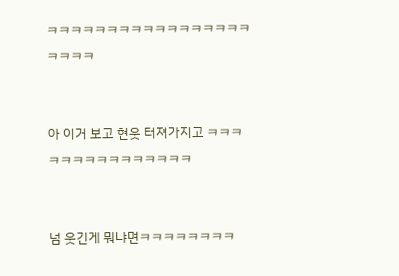ㅋㅋㅋㅋㅋㅋㅋㅋㅋㅋㅋㅋㅋㅋㅋㅋㅋㅋㅋㅋㅋ


아 이거 보고 현웃 터져가지고 ㅋㅋㅋㅋㅋㅋㅋㅋㅋㅋㅋㅋㅋㅋㅋ


넘 웃긴게 뭐냐면ㅋㅋㅋㅋㅋㅋㅋㅋ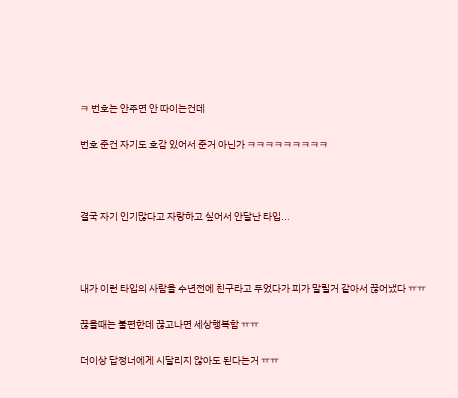ㅋ 번호는 안주면 안 따이는건데


번호 준건 자기도 호감 있어서 준거 아닌가 ㅋㅋㅋㅋㅋㅋㅋㅋㅋ





결국 자기 인기많다고 자랑하고 싶어서 안달난 타입...





내가 이런 타입의 사람을 수년전에 친구라고 두었다가 피가 말릴거 같아서 끊어냈다 ㅠㅠ


끊을때는 불편한데 끊고나면 세상행복함 ㅠㅠ


더이상 답정너에게 시달리지 않아도 된다는거 ㅠㅠ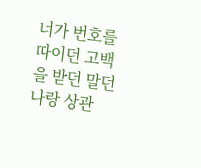너가 번호를 따이던 고백을 받던 말던 나랑 상관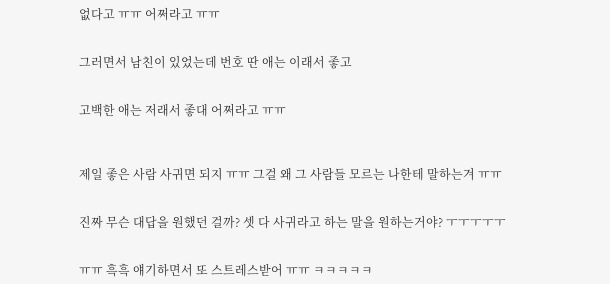없다고 ㅠㅠ 어쩌라고 ㅠㅠ


그러면서 남친이 있었는데 번호 딴 애는 이래서 좋고


고백한 애는 저래서 좋대 어쩌라고 ㅠㅠ



제일 좋은 사람 사귀면 되지 ㅠㅠ 그걸 왜 그 사람들 모르는 나한테 말하는겨 ㅠㅠ


진짜 무슨 대답을 원했던 걸까? 셋 다 사귀라고 하는 말을 원하는거야? ㅜㅜㅜㅜㅜ


ㅠㅠ 흑흑 얘기하면서 또 스트레스받어 ㅠㅠ ㅋㅋㅋㅋㅋ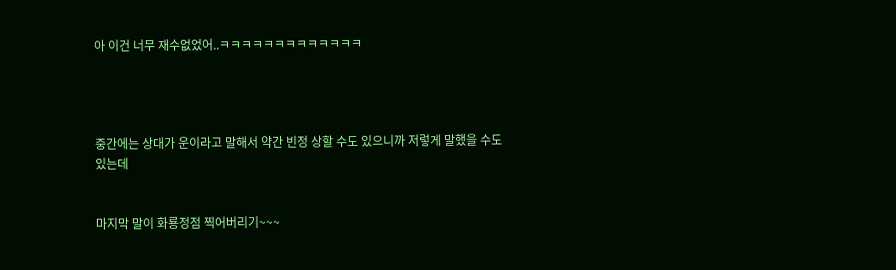아 이건 너무 재수없었어..ㅋㅋㅋㅋㅋㅋㅋㅋㅋㅋㅋㅋㅋ




중간에는 상대가 운이라고 말해서 약간 빈정 상할 수도 있으니까 저렇게 말했을 수도 있는데


마지막 말이 화룡정점 찍어버리기~~~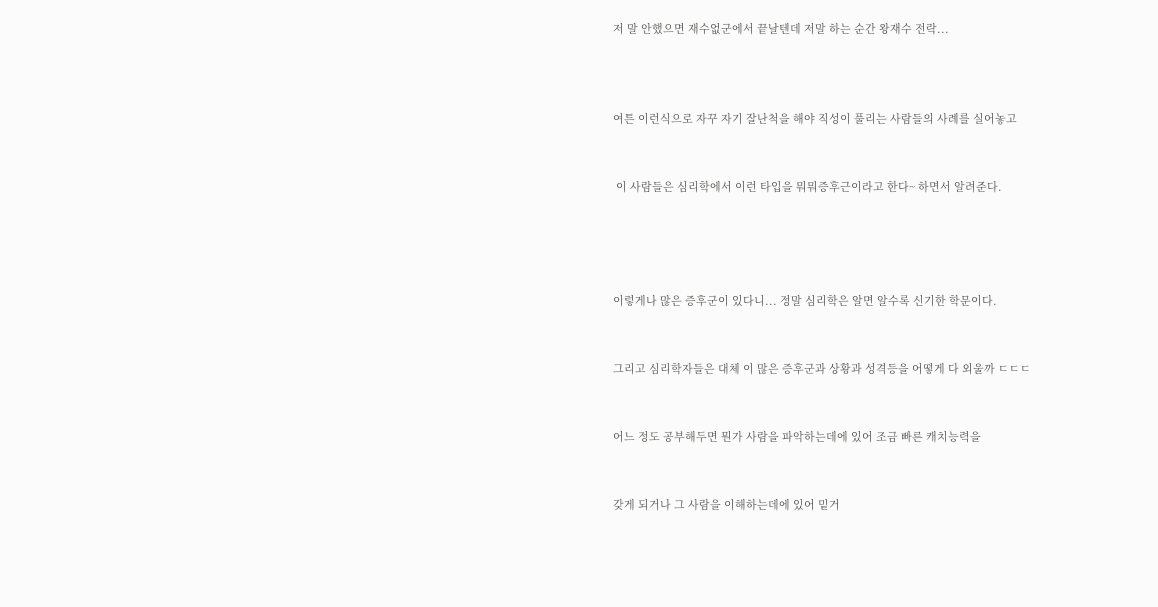저 말 안했으면 재수없군에서 끝날텐데 저말 하는 순간 왕재수 전락...



여튼 이런식으로 자꾸 자기 잘난척을 해야 직성이 풀리는 사람들의 사례를 실어놓고


 이 사람들은 심리학에서 이런 타입을 뭐뭐증후근이라고 한다~ 하면서 알려준다.




이렇게나 많은 증후군이 있다니... 정말 심리학은 알면 알수록 신기한 학문이다.


그리고 심리학자들은 대체 이 많은 증후군과 상황과 성격등을 어떻게 다 외울까 ㄷㄷㄷ


어느 정도 공부해두면 뭔가 사람을 파악하는데에 있어 조금 빠른 캐치능력을


갖게 되거나 그 사람을 이해하는데에 있어 밑거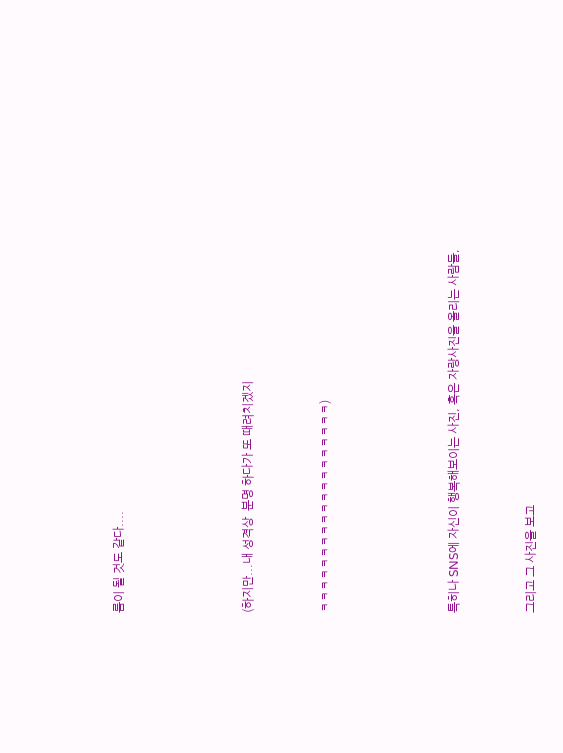름이 될 것도 같다....




(하지만...내 성격상  분명 하다가 또 때려치겠지


ㅋㅋㅋㅋㅋㅋㅋㅋㅋㅋㅋㅋㅋㅋㅋㅋㅋㅋㅋ)




특히나 SNS에 자신이 행복해보이는 사진, 혹은 자랑사진을 올리는 사람들,


그리고 그 사진을 보고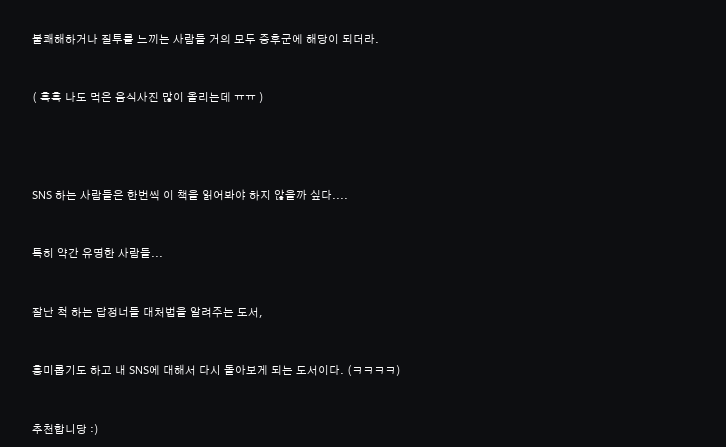불쾌해하거나 질투를 느끼는 사람들 거의 모두 증후군에 해당이 되더라.


( 흑흑 나도 먹은 음식사진 많이 올리는데 ㅠㅠ )




SNS 하는 사람들은 한번씩 이 책을 읽어봐야 하지 않을까 싶다....


특히 약간 유명한 사람들...


잘난 척 하는 답정너들 대처법을 알려주는 도서,


흥미롭기도 하고 내 SNS에 대해서 다시 돌아보게 되는 도서이다. (ㅋㅋㅋㅋ)


추천합니당 :)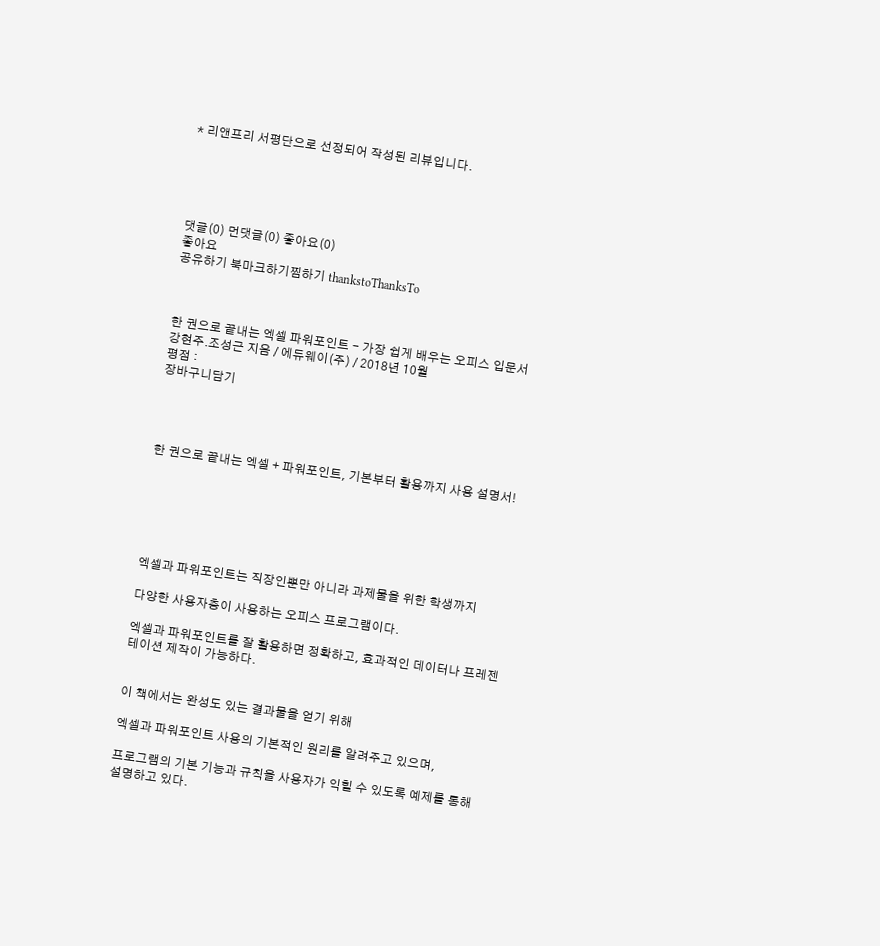* 리앤프리 서평단으로 선정되어 작성된 리뷰입니다.





댓글(0) 먼댓글(0) 좋아요(0)
좋아요
공유하기 북마크하기찜하기 thankstoThanksTo



한 권으로 끝내는 엑셀 파워포인트 - 가장 쉽게 배우는 오피스 입문서
강현주.조성근 지음 / 에듀웨이(주) / 2018년 10월
평점 :
장바구니담기




한 권으로 끝내는 엑셀 + 파워포인트, 기본부터 활용까지 사용 설명서!






엑셀과 파워포인트는 직장인뿐만 아니라 과제물을 위한 학생까지

다양한 사용자층이 사용하는 오피스 프로그램이다.

엑셀과 파워포인트를 잘 활용하면 정확하고, 효과적인 데이터나 프레젠테이션 제작이 가능하다.


이 책에서는 완성도 있는 결과물을 얻기 위해

엑셀과 파워포인트 사용의 기본적인 원리를 알려주고 있으며,

프로그램의 기본 기능과 규칙을 사용자가 익힐 수 있도록 예제를 통해 설명하고 있다.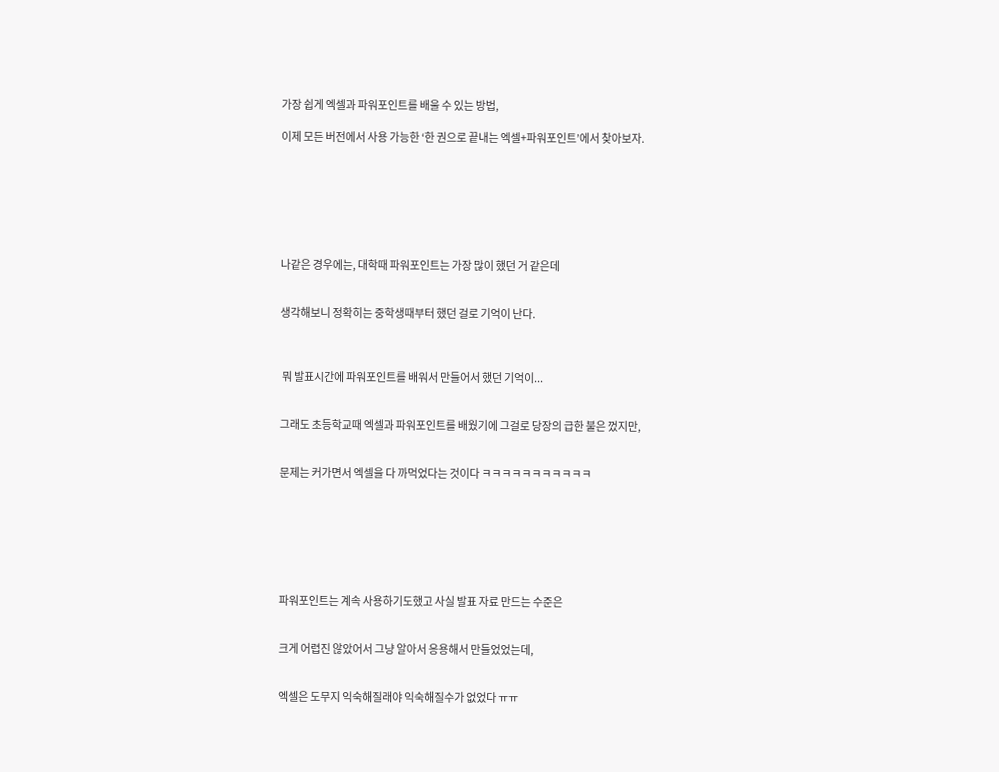가장 쉽게 엑셀과 파워포인트를 배울 수 있는 방법,

이제 모든 버전에서 사용 가능한 ‘한 권으로 끝내는 엑셀+파워포인트’에서 찾아보자.







나같은 경우에는, 대학때 파워포인트는 가장 많이 했던 거 같은데


생각해보니 정확히는 중학생때부터 했던 걸로 기억이 난다.



 뭐 발표시간에 파워포인트를 배워서 만들어서 했던 기억이...


그래도 초등학교때 엑셀과 파워포인트를 배웠기에 그걸로 당장의 급한 불은 껐지만,


문제는 커가면서 엑셀을 다 까먹었다는 것이다 ㅋㅋㅋㅋㅋㅋㅋㅋㅋㅋㅋ







파워포인트는 계속 사용하기도했고 사실 발표 자료 만드는 수준은


크게 어렵진 않았어서 그냥 알아서 응용해서 만들었었는데,


엑셀은 도무지 익숙해질래야 익숙해질수가 없었다 ㅠㅠ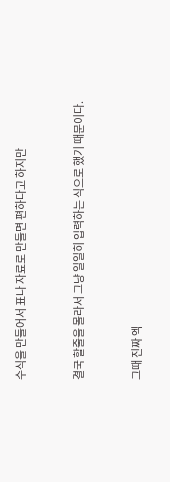수식을 만들어서 표나 자료로 만들면 편하다고 하지만


결국 할줄을 몰라서 그냥 일일히 입력하는 식으로 했기 때문이다.


그때 진짜 엑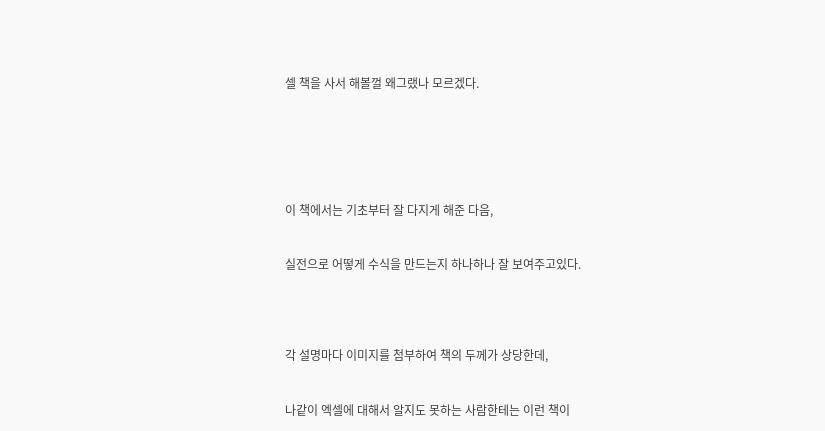셀 책을 사서 해볼껄 왜그랬나 모르겠다.






이 책에서는 기초부터 잘 다지게 해준 다음,


실전으로 어떻게 수식을 만드는지 하나하나 잘 보여주고있다.




각 설명마다 이미지를 첨부하여 책의 두께가 상당한데,


나같이 엑셀에 대해서 알지도 못하는 사람한테는 이런 책이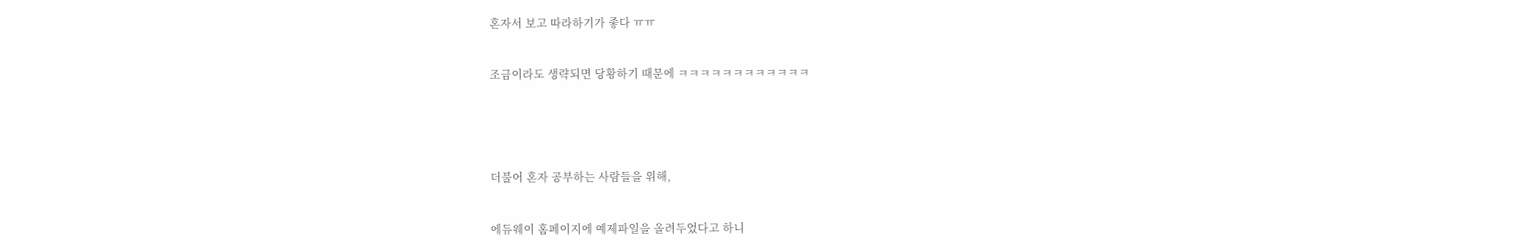혼자서 보고 따라하기가 좋다 ㅠㅠ


조금이라도 생략되면 당황하기 때문에 ㅋㅋㅋㅋㅋㅋㅋㅋㅋㅋㅋㅋ





더불어 혼자 공부하는 사람들을 위해,


에듀웨이 홈페이지에 예제파일을 올려두었다고 하니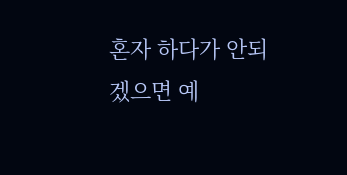혼자 하다가 안되겠으면 예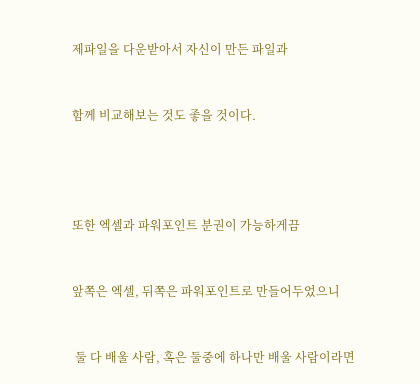제파일을 다운받아서 자신이 만든 파일과


함께 비교해보는 것도 좋을 것이다.




또한 엑셀과 파워포인트 분권이 가능하게끔


앞쪽은 엑셀, 뒤쪽은 파워포인트로 만들어두었으니


 둘 다 배울 사람, 혹은 둘중에 하나만 배울 사람이라면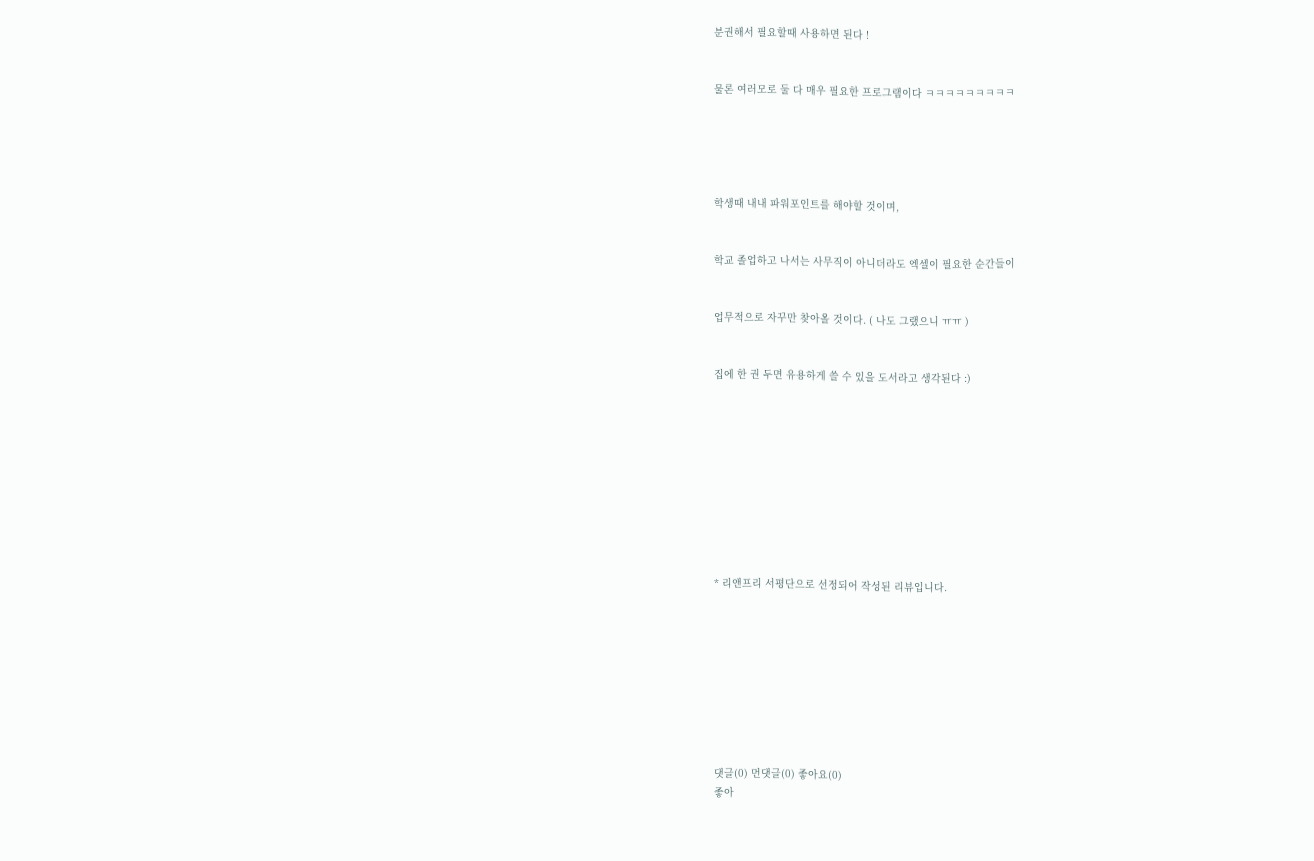분권해서 필요할때 사용하면 된다 !


물론 여러모로 둘 다 매우 필요한 프로그램이다 ㅋㅋㅋㅋㅋㅋㅋㅋㅋ





학생때 내내 파워포인트를 해야할 것이며,


학교 졸업하고 나서는 사무직이 아니더라도 엑셀이 필요한 순간들이


업무적으로 자꾸만 찾아올 것이다. ( 나도 그랬으니 ㅠㅠ )


집에 한 권 두면 유용하게 쓸 수 있을 도서라고 생각된다 :)










* 리앤프리 서평단으로 선정되어 작성된 리뷰입니다.









댓글(0) 먼댓글(0) 좋아요(0)
좋아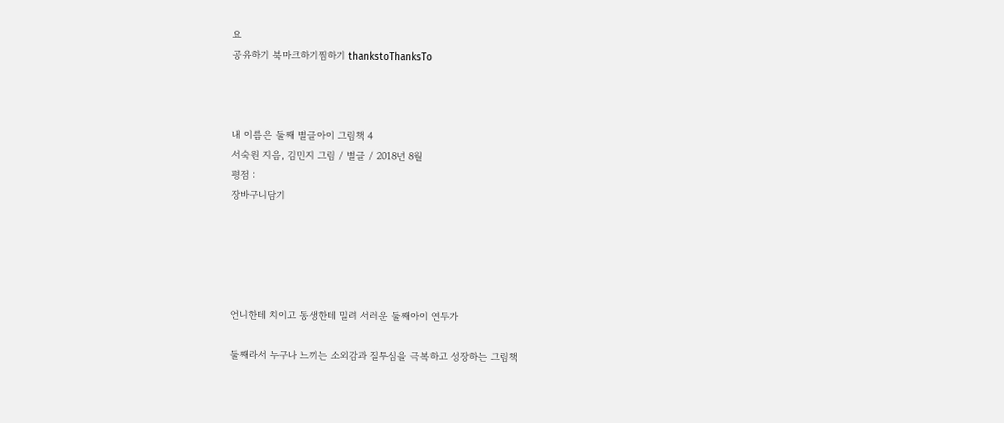요
공유하기 북마크하기찜하기 thankstoThanksTo



내 이름은 둘째 별글아이 그림책 4
서숙원 지음, 김민지 그림 / 별글 / 2018년 8월
평점 :
장바구니담기





언니한테 치이고 동생한테 밀려 서러운 둘째아이 연두가

둘째라서 누구나 느끼는 소외감과 질투심을 극복하고 성장하는 그림책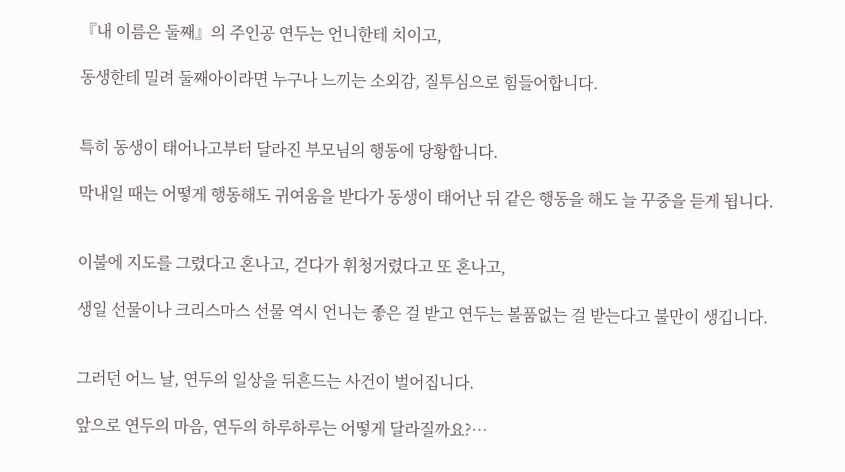『내 이름은 둘째』의 주인공 연두는 언니한테 치이고,

동생한테 밀려 둘째아이라면 누구나 느끼는 소외감, 질투심으로 힘들어합니다.


특히 동생이 태어나고부터 달라진 부모님의 행동에 당황합니다.

막내일 때는 어떻게 행동해도 귀여움을 받다가 동생이 태어난 뒤 같은 행동을 해도 늘 꾸중을 듣게 됩니다.


이불에 지도를 그렸다고 혼나고, 걷다가 휘청거렸다고 또 혼나고,

생일 선물이나 크리스마스 선물 역시 언니는 좋은 걸 받고 연두는 볼품없는 걸 받는다고 불만이 생깁니다.


그러던 어느 날, 연두의 일상을 뒤흔드는 사건이 벌어집니다.

앞으로 연두의 마음, 연두의 하루하루는 어떻게 달라질까요?…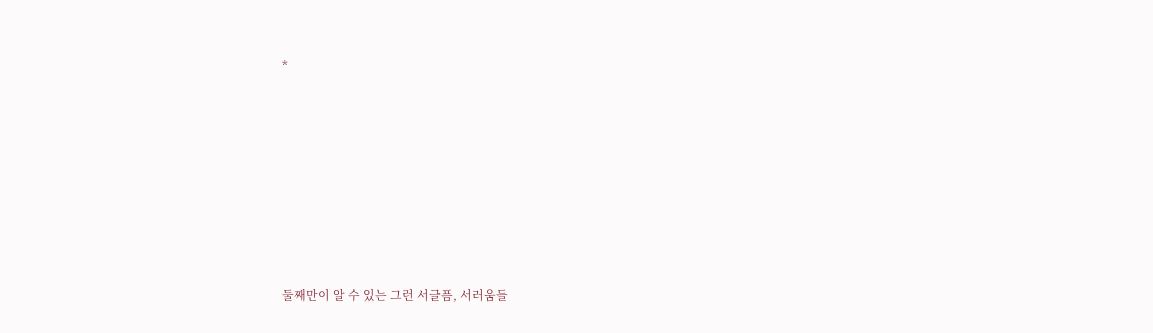*








둘째만이 알 수 있는 그런 서글픔, 서러움들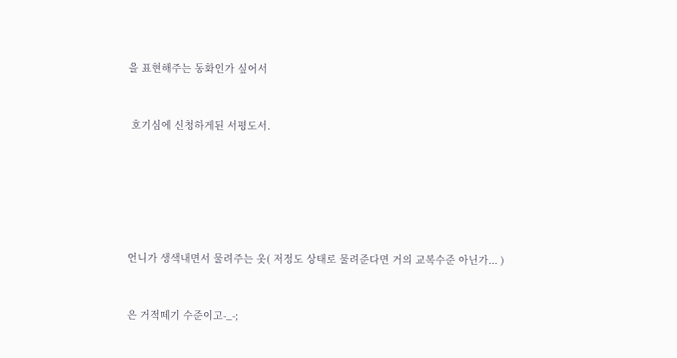을 표현해주는 동화인가 싶어서


 호기심에 신청하게된 서평도서.






언니가 생색내면서 물려주는 옷( 저정도 상태로 물려준다면 거의 교복수준 아닌가... )


은 거적떼기 수준이고-_-;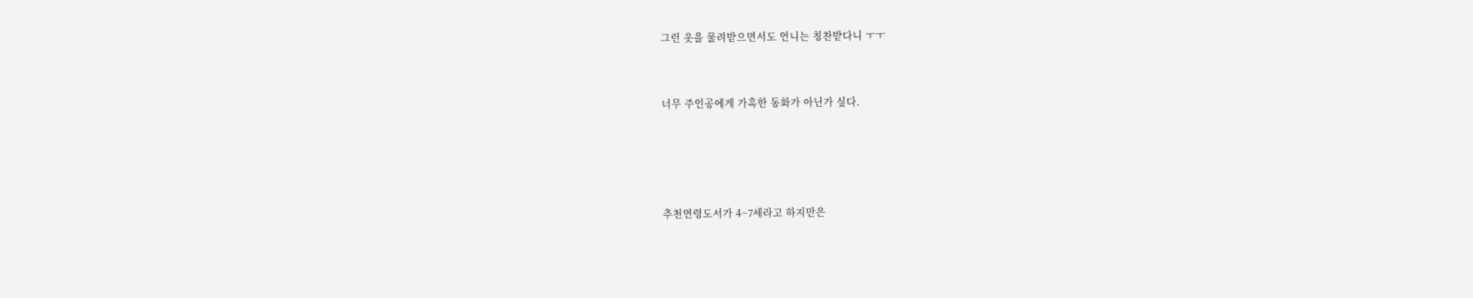그런 옷을 물려받으면서도 언니는 칭찬받다니 ㅜㅜ


너무 주인공에게 가혹한 동화가 아닌가 싶다.




추천연령도서가 4~7세라고 하지만은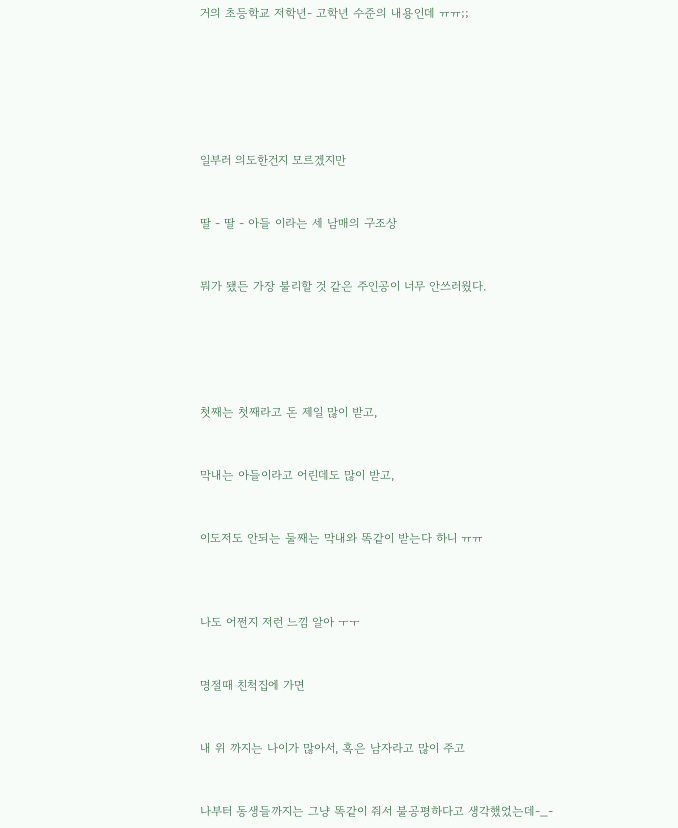거의 초등학교 저학년- 고학년 수준의 내용인데 ㅠㅠ;;






일부러 의도한건지 모르겠지만


딸 - 딸 - 아들 이라는 세 남매의 구조상


뭐가 됐든 가장 불리할 것 같은 주인공이 너무 안쓰러웠다.





첫째는 첫째라고 돈 제일 많이 받고,


막내는 아들이라고 어린데도 많이 받고,


이도저도 안되는 둘째는 막내와 똑같이 받는다 하니 ㅠㅠ



나도 어쩐지 저런 느낌 알아 ㅜㅜ


명절때 친척집에 가면


내 위 까지는 나이가 많아서, 혹은 남자라고 많이 주고


나부터 동생들까지는 그냥 똑같이 줘서 불공평하다고 생각했었는데-_-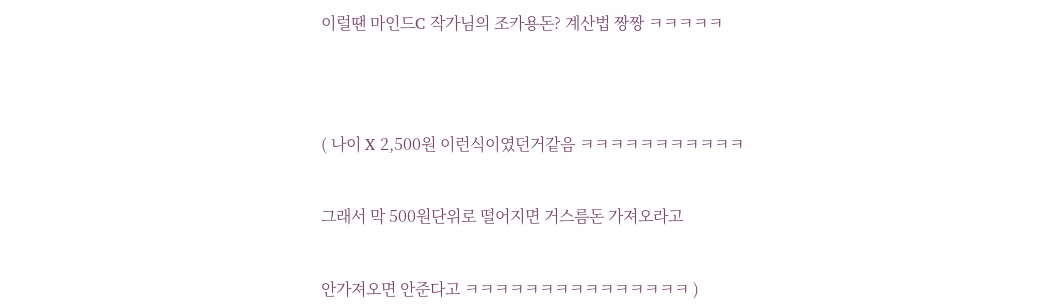이럴땐 마인드C 작가님의 조카용돈? 계산법 짱짱 ㅋㅋㅋㅋㅋ




( 나이 X 2,500원 이런식이였던거같음 ㅋㅋㅋㅋㅋㅋㅋㅋㅋㅋㅋ


그래서 막 500원단위로 떨어지면 거스름돈 가져오라고


안가져오면 안준다고 ㅋㅋㅋㅋㅋㅋㅋㅋㅋㅋㅋㅋㅋㅋㅋ )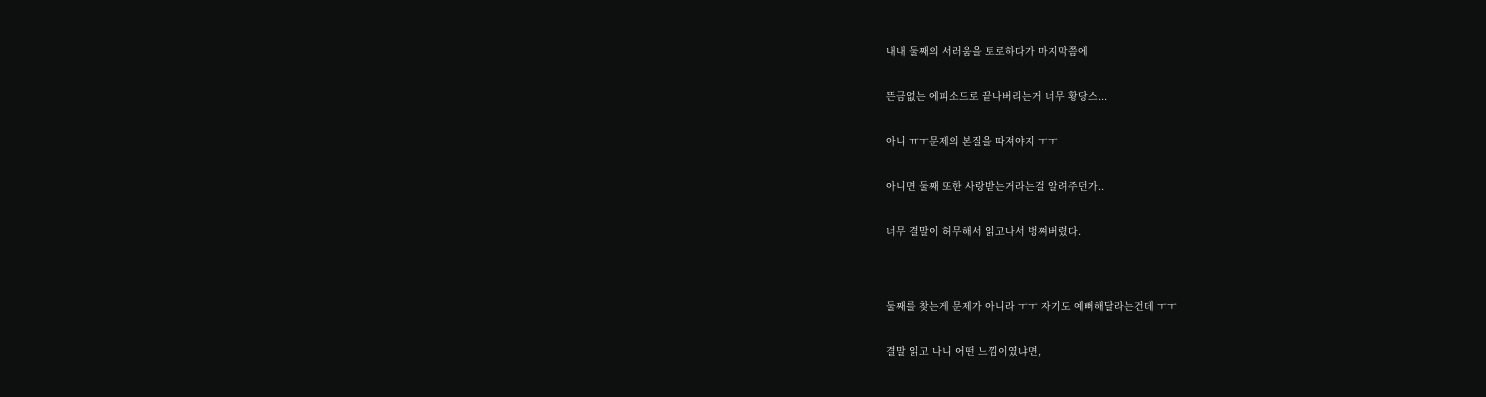내내 둘째의 서러움을 토로하다가 마지막쯤에


뜬금없는 에피소드로 끝나버리는거 너무 황당스...


아니 ㅠㅜ문제의 본질을 따져야지 ㅜㅜ


아니면 둘째 또한 사랑받는거라는걸 알려주던가..


너무 결말이 허무해서 읽고나서 벙쪄버렸다.




둘째를 찾는게 문제가 아니라 ㅜㅜ 자기도 예뻐해달라는건데 ㅜㅜ


결말 읽고 나니 어떤 느낌이였냐면,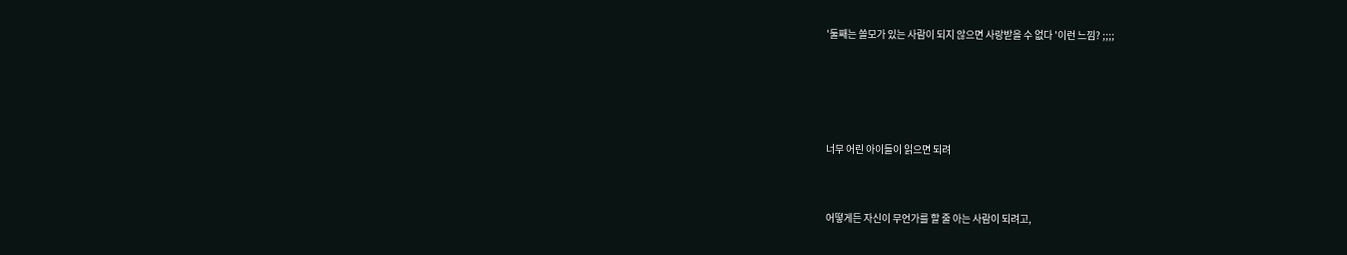'둘째는 쓸모가 있는 사람이 되지 않으면 사랑받을 수 없다 '이런 느낌? ;;;;




너무 어린 아이들이 읽으면 되려


어떻게든 자신이 무언가를 할 줄 아는 사람이 되려고,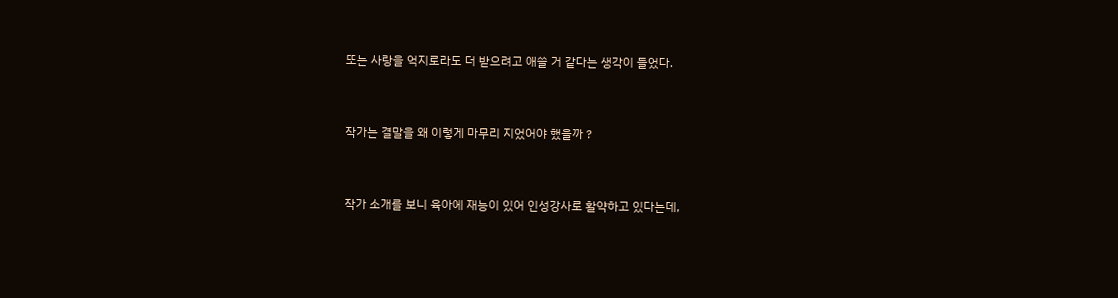또는 사랑을 억지로라도 더 받으려고 애쓸 거 같다는 생각이 들었다.


작가는 결말을 왜 이렇게 마무리 지었어야 했을까 ?


작가 소개를 보니 육아에 재능이 있어 인성강사로 활약하고 있다는데,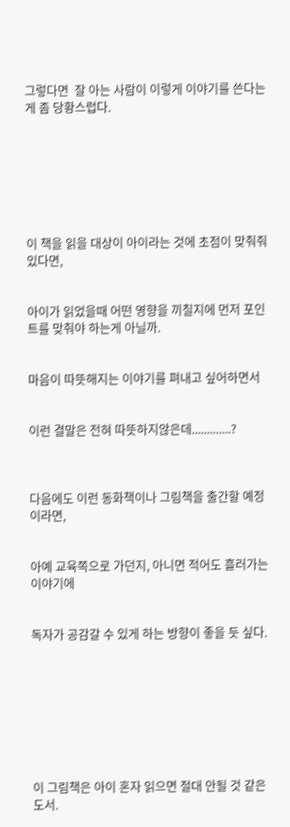그렇다면  잘 아는 사람이 이렇게 이야기를 쓴다는게 좀 당황스럽다.







이 책을 읽을 대상이 아이라는 것에 초점이 맞춰줘있다면,


아이가 읽었을때 어떤 영향을 끼칠지에 먼저 포인트를 맞춰야 하는게 아닐까.


마음이 따뜻해지는 이야기를 펴내고 싶어하면서


이런 결말은 전혀 따뜻하지않은데.............?



다음에도 이런 동화책이나 그림책을 출간할 예정이라면,


아예 교육쪽으로 가던지, 아니면 적어도 흘러가는 이야기에


독자가 공감갈 수 있게 하는 방향이 좋을 듯 싶다.








이 그림책은 아이 혼자 읽으면 절대 안될 것 같은 도서.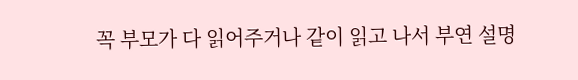꼭 부모가 다 읽어주거나 같이 읽고 나서 부연 설명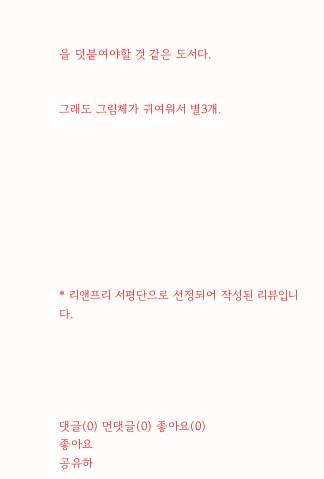을 덧붙여야할 것 같은 도서다.


그래도 그림체가 귀여워서 별3개.









* 리앤프리 서평단으로 선정되어 작성된 리뷰입니다.





댓글(0) 먼댓글(0) 좋아요(0)
좋아요
공유하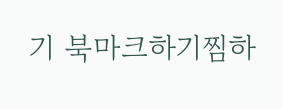기 북마크하기찜하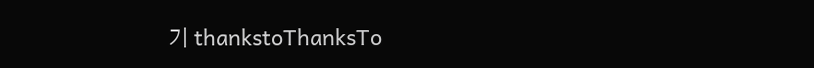기 thankstoThanksTo